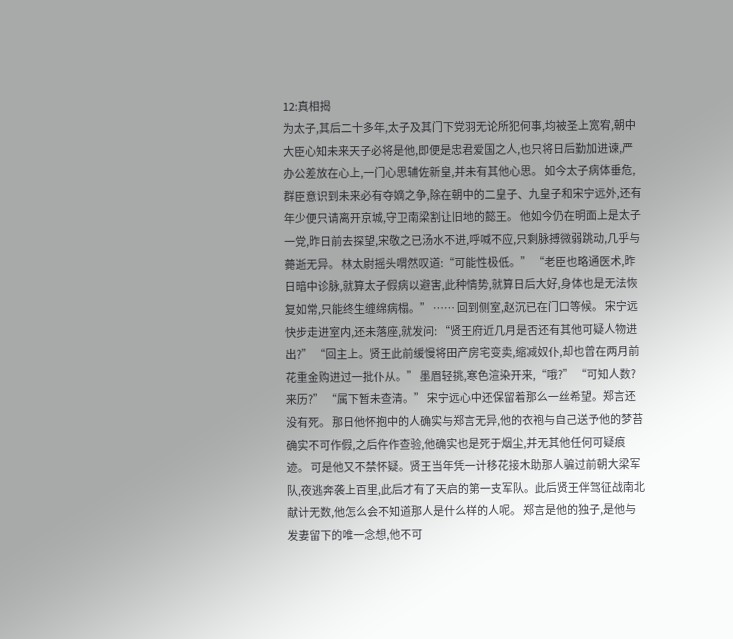12:真相揭
为太子,其后二十多年,太子及其门下党羽无论所犯何事,均被圣上宽宥,朝中大臣心知未来天子必将是他,即便是忠君爱国之人,也只将日后勤加进谏,严办公差放在心上,一门心思辅佐新皇,并未有其他心思。 如今太子病体垂危,群臣意识到未来必有夺嫡之争,除在朝中的二皇子、九皇子和宋宁远外,还有年少便只请离开京城,守卫南梁割让旧地的懿王。 他如今仍在明面上是太子一党,昨日前去探望,宋敬之已汤水不进,呼喊不应,只剩脉搏微弱跳动,几乎与薨逝无异。 林太尉摇头喟然叹道:“可能性极低。” “老臣也略通医术,昨日暗中诊脉,就算太子假病以避害,此种情势,就算日后大好,身体也是无法恢复如常,只能终生缠绵病榻。” …… 回到侧室,赵沉已在门口等候。 宋宁远快步走进室内,还未落座,就发问: “贤王府近几月是否还有其他可疑人物进出?” “回主上。贤王此前缓慢将田产房宅变卖,缩减奴仆,却也曾在两月前花重金购进过一批仆从。” 墨眉轻挑,寒色渲染开来,“哦?” “可知人数?来历?” “属下暂未查清。” 宋宁远心中还保留着那么一丝希望。郑言还没有死。 那日他怀抱中的人确实与郑言无异,他的衣袍与自己送予他的梦苔确实不可作假,之后仵作查验,他确实也是死于烟尘,并无其他任何可疑痕迹。 可是他又不禁怀疑。贤王当年凭一计移花接木助那人骗过前朝大梁军队,夜逃奔袭上百里,此后才有了天启的第一支军队。此后贤王伴驾征战南北献计无数,他怎么会不知道那人是什么样的人呢。 郑言是他的独子,是他与发妻留下的唯一念想,他不可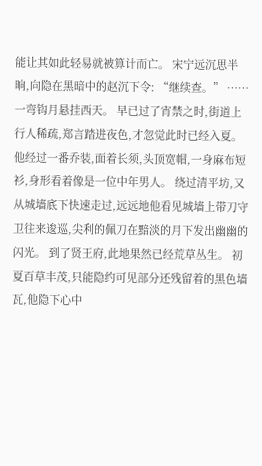能让其如此轻易就被算计而亡。 宋宁远沉思半晌,向隐在黑暗中的赵沉下令: “继续查。” …… 一弯钩月悬挂西天。 早已过了宵禁之时,街道上行人稀疏,郑言踏进夜色,才忽觉此时已经入夏。 他经过一番乔装,面着长须,头顶宽帽,一身麻布短衫,身形看着像是一位中年男人。 绕过清平坊,又从城墙底下快速走过,远远地他看见城墙上带刀守卫往来逡巡,尖利的佩刀在黯淡的月下发出幽幽的闪光。 到了贤王府,此地果然已经荒草丛生。 初夏百草丰茂,只能隐约可见部分还残留着的黑色墙瓦,他隐下心中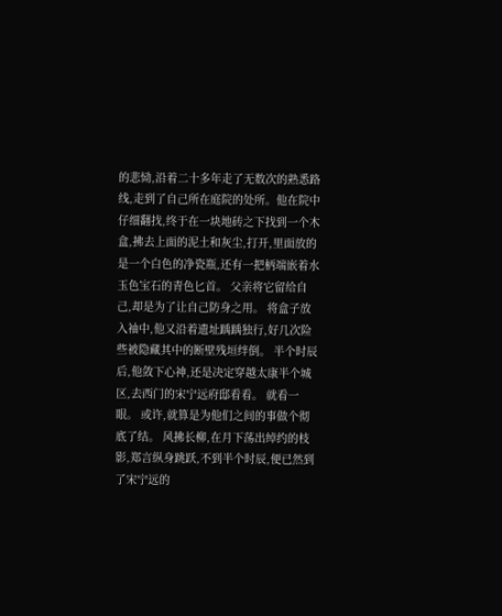的悲恸,沿着二十多年走了无数次的熟悉路线,走到了自己所在庭院的处所。他在院中仔细翻找,终于在一块地砖之下找到一个木盒,拂去上面的泥土和灰尘,打开,里面放的是一个白色的净瓷瓶,还有一把柄端嵌着水玉色宝石的青色匕首。 父亲将它留给自己,却是为了让自己防身之用。 将盒子放入袖中,他又沿着遗址踽踽独行,好几次险些被隐藏其中的断壁残垣绊倒。 半个时辰后,他敛下心神,还是决定穿越太康半个城区,去西门的宋宁远府邸看看。 就看一眼。 或许,就算是为他们之间的事做个彻底了结。 风拂长柳,在月下荡出绰约的枝影,郑言纵身跳跃,不到半个时辰,便已然到了宋宁远的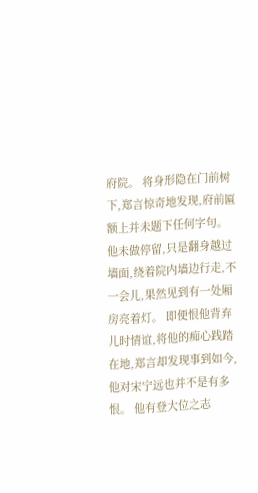府院。 将身形隐在门前树下,郑言惊奇地发现,府前匾额上并未题下任何字句。 他未做停留,只是翻身越过墙面,绕着院内墙边行走,不一会儿,果然见到有一处厢房亮着灯。 即便恨他背弃儿时情谊,将他的痴心践踏在地,郑言却发现事到如今,他对宋宁远也并不是有多恨。 他有登大位之志